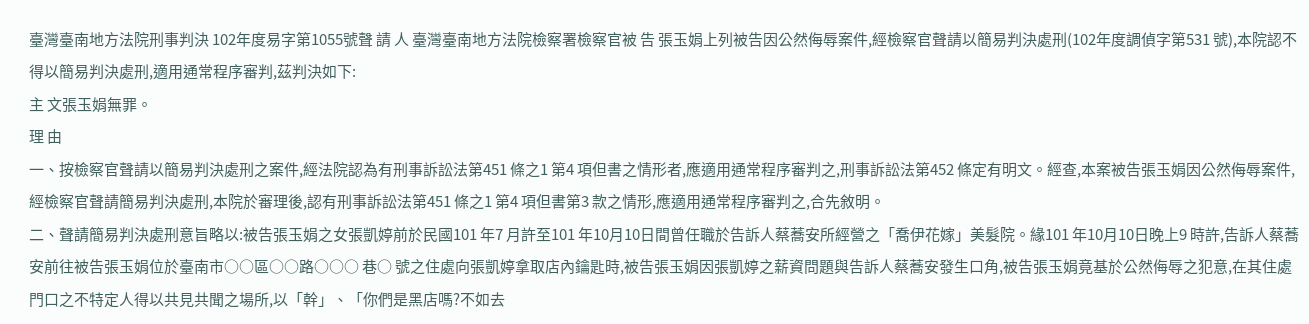臺灣臺南地方法院刑事判決 102年度易字第1055號聲 請 人 臺灣臺南地方法院檢察署檢察官被 告 張玉娟上列被告因公然侮辱案件,經檢察官聲請以簡易判決處刑(102年度調偵字第531 號),本院認不得以簡易判決處刑,適用通常程序審判,茲判決如下:
主 文張玉娟無罪。
理 由
一、按檢察官聲請以簡易判決處刑之案件,經法院認為有刑事訴訟法第451 條之1 第4 項但書之情形者,應適用通常程序審判之,刑事訴訟法第452 條定有明文。經查,本案被告張玉娟因公然侮辱案件,經檢察官聲請簡易判決處刑,本院於審理後,認有刑事訴訟法第451 條之1 第4 項但書第3 款之情形,應適用通常程序審判之,合先敘明。
二、聲請簡易判決處刑意旨略以:被告張玉娟之女張凱婷前於民國101 年7 月許至101 年10月10日間曾任職於告訴人蔡蕎安所經營之「喬伊花嫁」美髮院。緣101 年10月10日晚上9 時許,告訴人蔡蕎安前往被告張玉娟位於臺南市○○區○○路○○○ 巷○ 號之住處向張凱婷拿取店內鑰匙時,被告張玉娟因張凱婷之薪資問題與告訴人蔡蕎安發生口角,被告張玉娟竟基於公然侮辱之犯意,在其住處門口之不特定人得以共見共聞之場所,以「幹」、「你們是黑店嗎?不如去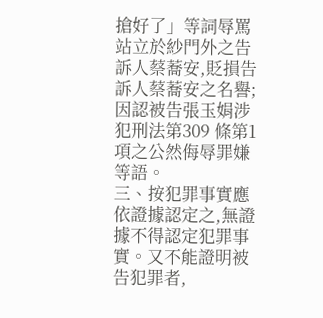搶好了」等詞辱罵站立於紗門外之告訴人蔡蕎安,貶損告訴人蔡蕎安之名譽;因認被告張玉娟涉犯刑法第309 條第1 項之公然侮辱罪嫌等語。
三、按犯罪事實應依證據認定之,無證據不得認定犯罪事實。又不能證明被告犯罪者,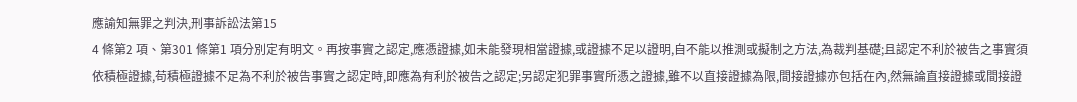應諭知無罪之判決,刑事訴訟法第15
4 條第2 項、第301 條第1 項分別定有明文。再按事實之認定,應憑證據,如未能發現相當證據,或證據不足以證明,自不能以推測或擬制之方法,為裁判基礎;且認定不利於被告之事實須依積極證據,苟積極證據不足為不利於被告事實之認定時,即應為有利於被告之認定;另認定犯罪事實所憑之證據,雖不以直接證據為限,間接證據亦包括在內,然無論直接證據或間接證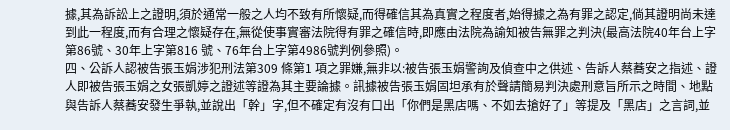據,其為訴訟上之證明,須於通常一般之人均不致有所懷疑,而得確信其為真實之程度者,始得據之為有罪之認定,倘其證明尚未達到此一程度,而有合理之懷疑存在,無從使事實審法院得有罪之確信時,即應由法院為諭知被告無罪之判決(最高法院40年台上字第86號、30年上字第816 號、76年台上字第4986號判例參照)。
四、公訴人認被告張玉娟涉犯刑法第309 條第1 項之罪嫌,無非以:被告張玉娟警詢及偵查中之供述、告訴人蔡蕎安之指述、證人即被告張玉娟之女張凱婷之證述等證為其主要論據。訊據被告張玉娟固坦承有於聲請簡易判決處刑意旨所示之時間、地點與告訴人蔡蕎安發生爭執,並說出「幹」字,但不確定有沒有口出「你們是黑店嗎、不如去搶好了」等提及「黑店」之言詞,並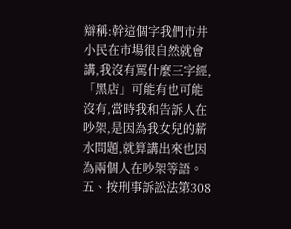辯稱:幹這個字我們市井小民在市場很自然就會講,我沒有罵什麼三字經,「黑店」可能有也可能沒有,當時我和告訴人在吵架,是因為我女兒的薪水問題,就算講出來也因為兩個人在吵架等語。
五、按刑事訴訟法第308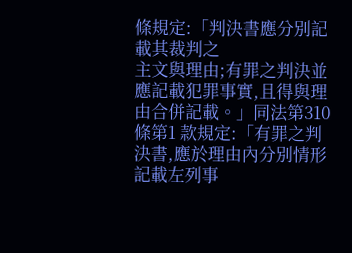條規定:「判決書應分別記載其裁判之
主文與理由;有罪之判決並應記載犯罪事實,且得與理由合併記載。」同法第310 條第1 款規定:「有罪之判決書,應於理由內分別情形記載左列事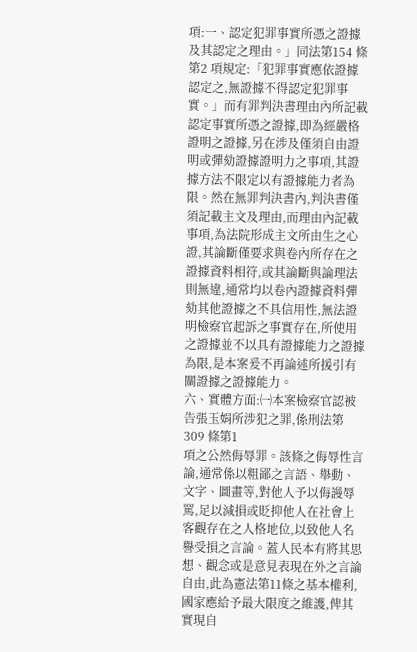項:一、認定犯罪事實所憑之證據及其認定之理由。」同法第154 條第2 項規定:「犯罪事實應依證據認定之,無證據不得認定犯罪事實。」而有罪判決書理由內所記載認定事實所憑之證據,即為經嚴格證明之證據,另在涉及僅須自由證明或彈劾證據證明力之事項,其證據方法不限定以有證據能力者為限。然在無罪判決書內,判決書僅須記載主文及理由,而理由內記載事項,為法院形成主文所由生之心證,其論斷僅要求與卷內所存在之證據資料相符,或其論斷與論理法則無違,通常均以卷內證據資料彈劾其他證據之不具信用性,無法證明檢察官起訴之事實存在,所使用之證據並不以具有證據能力之證據為限,是本案爰不再論述所援引有關證據之證據能力。
六、實體方面:㈠本案檢察官認被告張玉娟所涉犯之罪,係刑法第309 條第1
項之公然侮辱罪。該條之侮辱性言論,通常係以粗鄙之言語、舉動、文字、圖畫等,對他人予以侮謾辱罵,足以減損或貶抑他人在社會上客觀存在之人格地位,以致他人名譽受損之言論。蓋人民本有將其思想、觀念或是意見表現在外之言論自由,此為憲法第11條之基本權利,國家應給予最大限度之維護,俾其實現自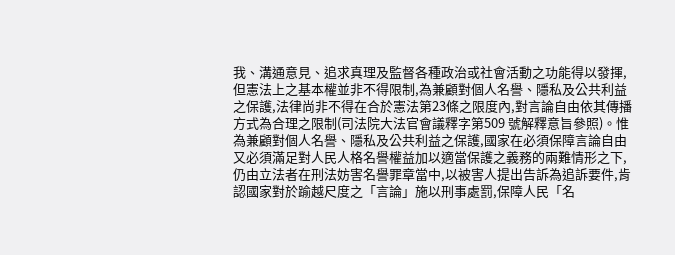我、溝通意見、追求真理及監督各種政治或社會活動之功能得以發揮,但憲法上之基本權並非不得限制,為兼顧對個人名譽、隱私及公共利益之保護,法律尚非不得在合於憲法第23條之限度內,對言論自由依其傳播方式為合理之限制(司法院大法官會議釋字第509 號解釋意旨參照)。惟為兼顧對個人名譽、隱私及公共利益之保護,國家在必須保障言論自由又必須滿足對人民人格名譽權益加以適當保護之義務的兩難情形之下,仍由立法者在刑法妨害名譽罪章當中,以被害人提出告訴為追訴要件,肯認國家對於踰越尺度之「言論」施以刑事處罰,保障人民「名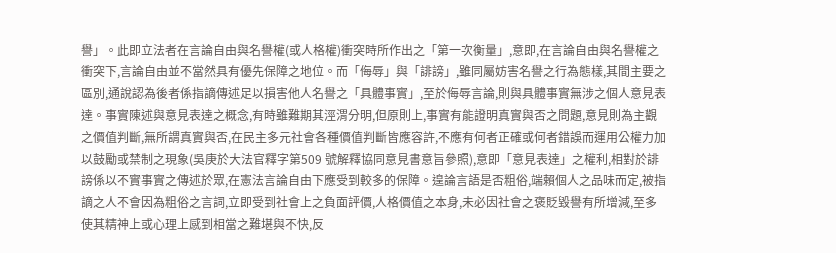譽」。此即立法者在言論自由與名譽權(或人格權)衝突時所作出之「第一次衡量」,意即,在言論自由與名譽權之衝突下,言論自由並不當然具有優先保障之地位。而「侮辱」與「誹謗」,雖同屬妨害名譽之行為態樣,其間主要之區別,通說認為後者係指謫傳述足以損害他人名譽之「具體事實」,至於侮辱言論,則與具體事實無涉之個人意見表達。事實陳述與意見表達之概念,有時雖難期其涇渭分明,但原則上,事實有能證明真實與否之問題,意見則為主觀之價值判斷,無所謂真實與否,在民主多元社會各種價值判斷皆應容許,不應有何者正確或何者錯誤而運用公權力加以鼓勵或禁制之現象(吳庚於大法官釋字第509 號解釋協同意見書意旨參照),意即「意見表達」之權利,相對於誹謗係以不實事實之傳述於眾,在憲法言論自由下應受到較多的保障。遑論言語是否粗俗,端賴個人之品味而定,被指謫之人不會因為粗俗之言詞,立即受到社會上之負面評價,人格價值之本身,未必因社會之褒貶毀譽有所增減,至多使其精神上或心理上感到相當之難堪與不快,反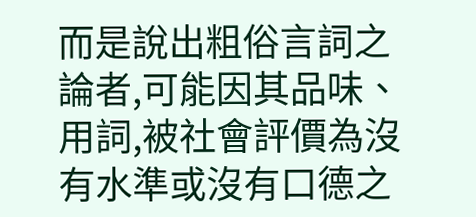而是說出粗俗言詞之論者,可能因其品味、用詞,被社會評價為沒有水準或沒有口德之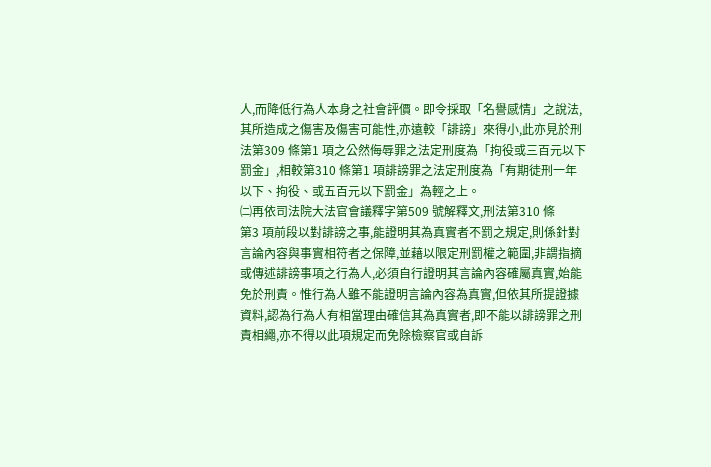人,而降低行為人本身之社會評價。即令採取「名譽感情」之說法,其所造成之傷害及傷害可能性,亦遠較「誹謗」來得小,此亦見於刑法第309 條第1 項之公然侮辱罪之法定刑度為「拘役或三百元以下罰金」,相較第310 條第1 項誹謗罪之法定刑度為「有期徒刑一年以下、拘役、或五百元以下罰金」為輕之上。
㈡再依司法院大法官會議釋字第509 號解釋文,刑法第310 條
第3 項前段以對誹謗之事,能證明其為真實者不罰之規定,則係針對言論內容與事實相符者之保障,並藉以限定刑罰權之範圍,非謂指摘或傳述誹謗事項之行為人,必須自行證明其言論內容確屬真實,始能免於刑責。惟行為人雖不能證明言論內容為真實,但依其所提證據資料,認為行為人有相當理由確信其為真實者,即不能以誹謗罪之刑責相繩,亦不得以此項規定而免除檢察官或自訴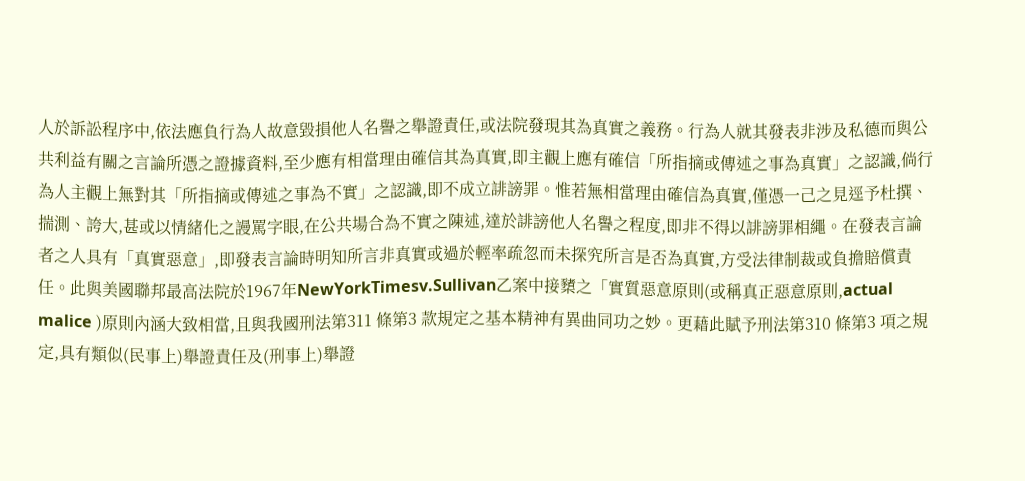人於訴訟程序中,依法應負行為人故意毀損他人名譽之舉證責任,或法院發現其為真實之義務。行為人就其發表非涉及私德而與公共利益有關之言論所憑之證據資料,至少應有相當理由確信其為真實,即主觀上應有確信「所指摘或傳述之事為真實」之認識,倘行為人主觀上無對其「所指摘或傳述之事為不實」之認識,即不成立誹謗罪。惟若無相當理由確信為真實,僅憑一己之見逕予杜撰、揣測、誇大,甚或以情緒化之謾罵字眼,在公共場合為不實之陳述,達於誹謗他人名譽之程度,即非不得以誹謗罪相繩。在發表言論者之人具有「真實惡意」,即發表言論時明知所言非真實或過於輕率疏忽而未探究所言是否為真實,方受法律制裁或負擔賠償責任。此與美國聯邦最高法院於1967年NewYorkTimesv.Sullivan乙案中接櫫之「實質惡意原則(或稱真正惡意原則,actual malice )原則內涵大致相當,且與我國刑法第311 條第3 款規定之基本精神有異曲同功之妙。更藉此賦予刑法第310 條第3 項之規定,具有類似(民事上)舉證責任及(刑事上)舉證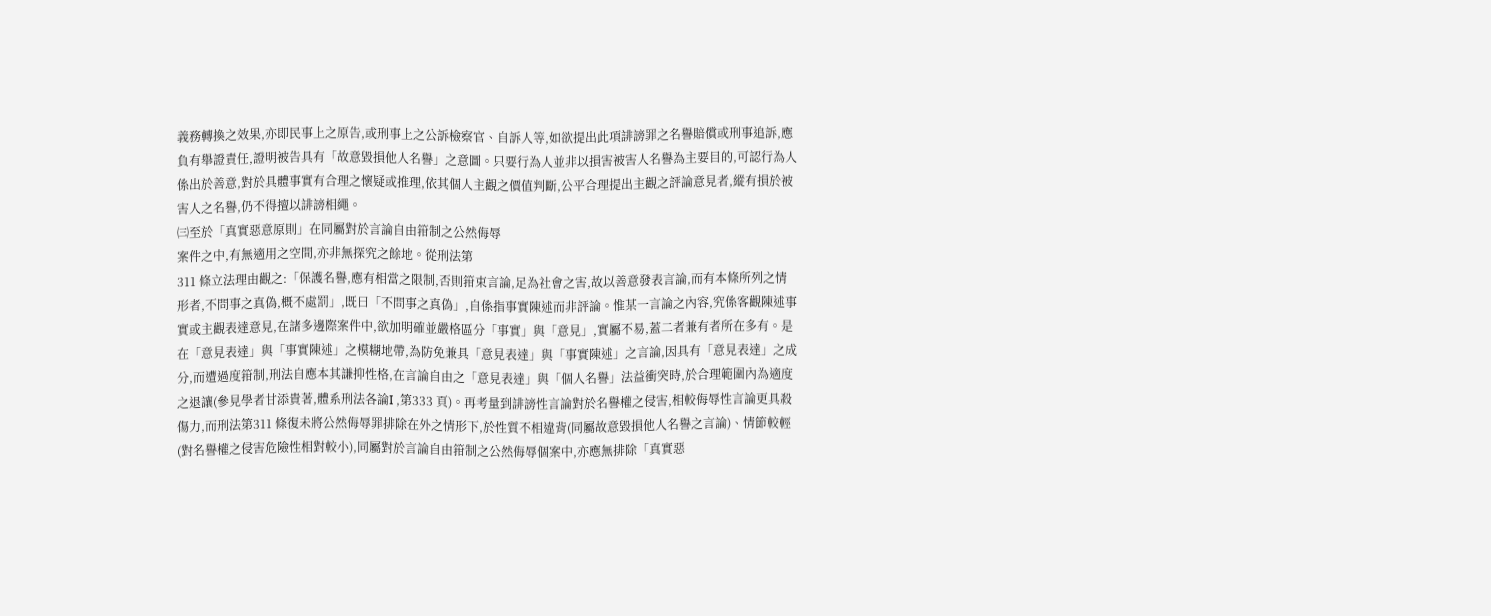義務轉換之效果,亦即民事上之原告,或刑事上之公訴檢察官、自訴人等,如欲提出此項誹謗罪之名譽賠償或刑事追訴,應負有舉證責任,證明被告具有「故意毀損他人名譽」之意圖。只要行為人並非以損害被害人名譽為主要目的,可認行為人係出於善意,對於具體事實有合理之懷疑或推理,依其個人主觀之價值判斷,公平合理提出主觀之評論意見者,縱有損於被害人之名譽,仍不得擅以誹謗相繩。
㈢至於「真實惡意原則」在同屬對於言論自由箝制之公然侮辱
案件之中,有無適用之空間,亦非無探究之餘地。從刑法第
311 條立法理由觀之:「保護名譽,應有相當之限制,否則箝束言論,足為社會之害,故以善意發表言論,而有本條所列之情形者,不問事之真偽,概不處罰」,既曰「不問事之真偽」,自係指事實陳述而非評論。惟某一言論之內容,究係客觀陳述事實或主觀表達意見,在諸多邊際案件中,欲加明確並嚴格區分「事實」與「意見」,實屬不易,蓋二者兼有者所在多有。是在「意見表達」與「事實陳述」之模糊地帶,為防免兼具「意見表達」與「事實陳述」之言論,因具有「意見表達」之成分,而遭過度箝制,刑法自應本其謙抑性格,在言論自由之「意見表達」與「個人名譽」法益衝突時,於合理範圍內為適度之退讓(參見學者甘添貴著,體系刑法各論I ,第333 頁)。再考量到誹謗性言論對於名譽權之侵害,相較侮辱性言論更具殺傷力,而刑法第311 條復未將公然侮辱罪排除在外之情形下,於性質不相違背(同屬故意毀損他人名譽之言論)、情節較輕(對名譽權之侵害危險性相對較小),同屬對於言論自由箝制之公然侮辱個案中,亦應無排除「真實惡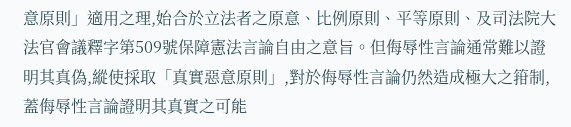意原則」適用之理,始合於立法者之原意、比例原則、平等原則、及司法院大法官會議釋字第509號保障憲法言論自由之意旨。但侮辱性言論通常難以證明其真偽,縱使採取「真實惡意原則」,對於侮辱性言論仍然造成極大之箝制,蓋侮辱性言論證明其真實之可能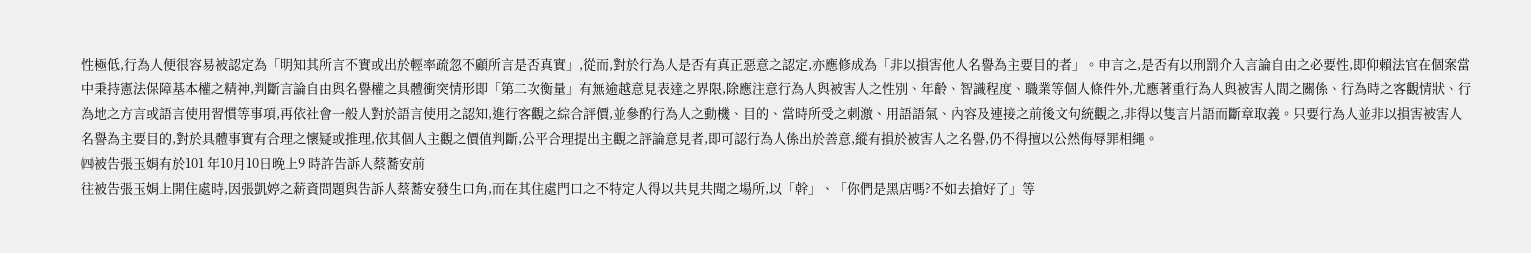性極低,行為人便很容易被認定為「明知其所言不實或出於輕率疏忽不顧所言是否真實」,從而,對於行為人是否有真正惡意之認定,亦應修成為「非以損害他人名譽為主要目的者」。申言之,是否有以刑罰介入言論自由之必要性,即仰賴法官在個案當中秉持憲法保障基本權之精神,判斷言論自由與名譽權之具體衝突情形即「第二次衡量」有無逾越意見表達之界限,除應注意行為人與被害人之性別、年齡、智識程度、職業等個人條件外,尤應著重行為人與被害人間之關係、行為時之客觀情狀、行為地之方言或語言使用習慣等事項,再依社會一般人對於語言使用之認知,進行客觀之綜合評價,並參酌行為人之動機、目的、當時所受之刺激、用語語氣、內容及連接之前後文句統觀之,非得以隻言片語而斷章取義。只要行為人並非以損害被害人名譽為主要目的,對於具體事實有合理之懷疑或推理,依其個人主觀之價值判斷,公平合理提出主觀之評論意見者,即可認行為人係出於善意,縱有損於被害人之名譽,仍不得擅以公然侮辱罪相繩。
㈣被告張玉娟有於101 年10月10日晚上9 時許告訴人蔡蕎安前
往被告張玉娟上開住處時,因張凱婷之薪資問題與告訴人蔡蕎安發生口角,而在其住處門口之不特定人得以共見共聞之場所,以「幹」、「你們是黑店嗎?不如去搶好了」等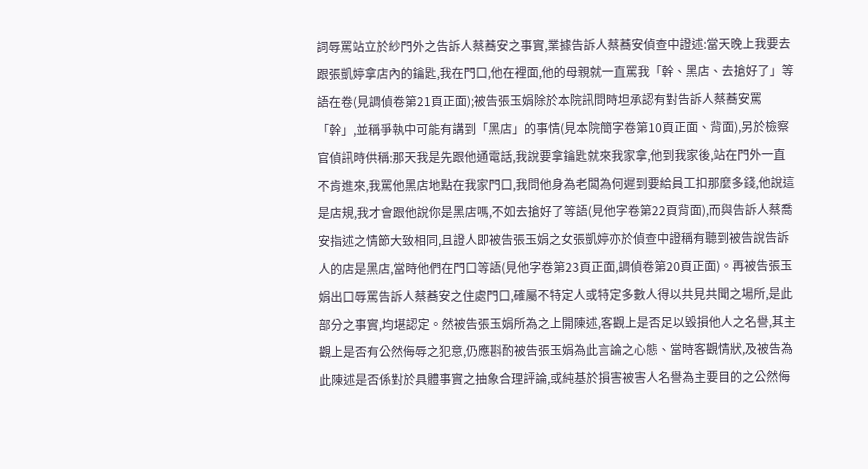詞辱罵站立於紗門外之告訴人蔡蕎安之事實,業據告訴人蔡蕎安偵查中證述:當天晚上我要去跟張凱婷拿店內的鑰匙,我在門口,他在裡面,他的母親就一直罵我「幹、黑店、去搶好了」等語在卷(見調偵卷第21頁正面);被告張玉娟除於本院訊問時坦承認有對告訴人蔡蕎安罵「幹」,並稱爭執中可能有講到「黑店」的事情(見本院簡字卷第10頁正面、背面),另於檢察官偵訊時供稱:那天我是先跟他通電話,我說要拿鑰匙就來我家拿,他到我家後,站在門外一直不肯進來,我罵他黑店地點在我家門口,我問他身為老闆為何遲到要給員工扣那麼多錢,他說這是店規,我才會跟他說你是黑店嗎,不如去搶好了等語(見他字卷第22頁背面),而與告訴人蔡喬安指述之情節大致相同,且證人即被告張玉娟之女張凱婷亦於偵查中證稱有聽到被告說告訴人的店是黑店,當時他們在門口等語(見他字卷第23頁正面,調偵卷第20頁正面)。再被告張玉娟出口辱罵告訴人蔡蕎安之住處門口,確屬不特定人或特定多數人得以共見共聞之場所,是此部分之事實,均堪認定。然被告張玉娟所為之上開陳述,客觀上是否足以毀損他人之名譽,其主觀上是否有公然侮辱之犯意,仍應斟酌被告張玉娟為此言論之心態、當時客觀情狀,及被告為此陳述是否係對於具體事實之抽象合理評論,或純基於損害被害人名譽為主要目的之公然侮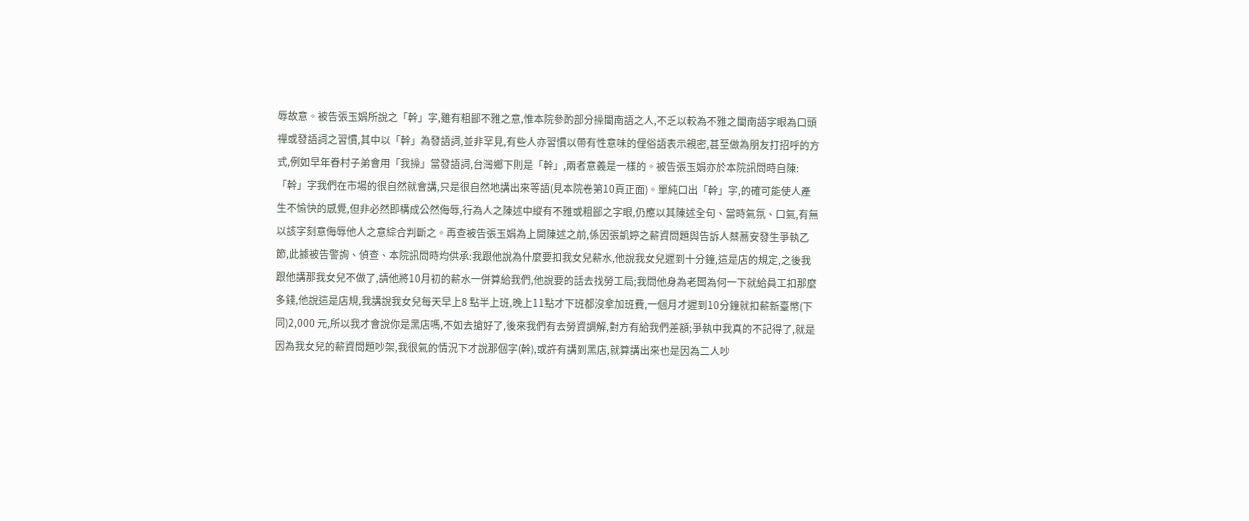辱故意。被告張玉娟所說之「幹」字,雖有粗鄙不雅之意,惟本院參酌部分操閩南語之人,不乏以較為不雅之閩南語字眼為口頭禪或發語詞之習慣,其中以「幹」為發語詞,並非罕見,有些人亦習慣以帶有性意味的俚俗語表示親密,甚至做為朋友打招呼的方式,例如早年眷村子弟會用「我操」當發語詞,台灣鄉下則是「幹」,兩者意義是一樣的。被告張玉娟亦於本院訊問時自陳:「幹」字我們在市場的很自然就會講,只是很自然地講出來等語(見本院卷第10頁正面)。單純口出「幹」字,的確可能使人產生不愉快的感覺,但非必然即構成公然侮辱,行為人之陳述中縱有不雅或粗鄙之字眼,仍應以其陳述全句、當時氣氛、口氣,有無以該字刻意侮辱他人之意綜合判斷之。再查被告張玉娟為上開陳述之前,係因張凱婷之薪資問題與告訴人蔡蕎安發生爭執乙節,此據被告警詢、偵查、本院訊問時均供承:我跟他說為什麼要扣我女兒薪水,他說我女兒遲到十分鐘,這是店的規定,之後我跟他講那我女兒不做了,請他將10月初的薪水一併算給我們,他說要的話去找勞工局;我問他身為老闆為何一下就給員工扣那麼多錢,他說這是店規,我講說我女兒每天早上8 點半上班,晚上11點才下班都沒拿加班費,一個月才遲到10分鐘就扣薪新臺幣(下同)2,000 元,所以我才會說你是黑店嗎,不如去搶好了,後來我們有去勞資調解,對方有給我們差額;爭執中我真的不記得了,就是因為我女兒的薪資問題吵架,我很氣的情況下才說那個字(幹),或許有講到黑店,就算講出來也是因為二人吵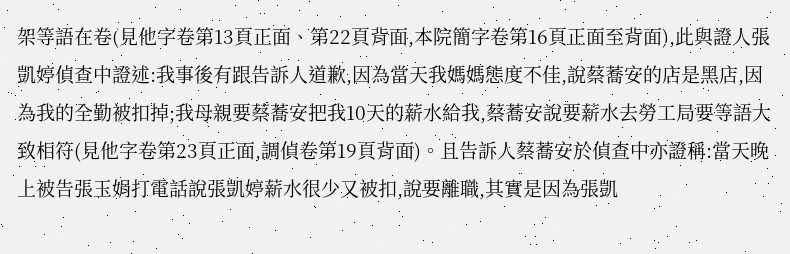架等語在卷(見他字卷第13頁正面、第22頁背面,本院簡字卷第16頁正面至背面),此與證人張凱婷偵查中證述:我事後有跟告訴人道歉,因為當天我媽媽態度不佳,說蔡蕎安的店是黑店,因為我的全勤被扣掉;我母親要蔡蕎安把我10天的薪水給我,蔡蕎安說要薪水去勞工局要等語大致相符(見他字卷第23頁正面,調偵卷第19頁背面)。且告訴人蔡蕎安於偵查中亦證稱:當天晚上被告張玉娟打電話說張凱婷薪水很少又被扣,說要離職,其實是因為張凱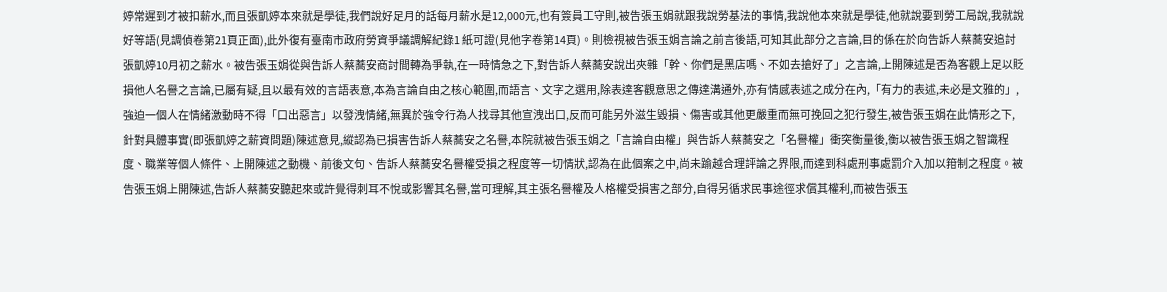婷常遲到才被扣薪水,而且張凱婷本來就是學徒,我們說好足月的話每月薪水是12,000元,也有簽員工守則,被告張玉娟就跟我說勞基法的事情,我說他本來就是學徒,他就說要到勞工局說,我就說好等語(見調偵卷第21頁正面),此外復有臺南市政府勞資爭議調解紀錄1 紙可證(見他字卷第14頁)。則檢視被告張玉娟言論之前言後語,可知其此部分之言論,目的係在於向告訴人蔡蕎安追討張凱婷10月初之薪水。被告張玉娟從與告訴人蔡蕎安商討間轉為爭執,在一時情急之下,對告訴人蔡蕎安說出夾雜「幹、你們是黑店嗎、不如去搶好了」之言論,上開陳述是否為客觀上足以貶損他人名譽之言論,已屬有疑,且以最有效的言語表意,本為言論自由之核心範圍,而語言、文字之選用,除表達客觀意思之傳達溝通外,亦有情感表述之成分在內,「有力的表述,未必是文雅的」,強迫一個人在情緒激動時不得「口出惡言」以發洩情緒,無異於強令行為人找尋其他宣洩出口,反而可能另外滋生毀損、傷害或其他更嚴重而無可挽回之犯行發生,被告張玉娟在此情形之下,針對具體事實(即張凱婷之薪資問題)陳述意見,縱認為已損害告訴人蔡蕎安之名譽,本院就被告張玉娟之「言論自由權」與告訴人蔡蕎安之「名譽權」衝突衡量後,衡以被告張玉娟之智識程度、職業等個人條件、上開陳述之動機、前後文句、告訴人蔡蕎安名譽權受損之程度等一切情狀,認為在此個案之中,尚未踰越合理評論之界限,而達到科處刑事處罰介入加以箝制之程度。被告張玉娟上開陳述,告訴人蔡蕎安聽起來或許覺得刺耳不悅或影響其名譽,當可理解,其主張名譽權及人格權受損害之部分,自得另循求民事途徑求償其權利,而被告張玉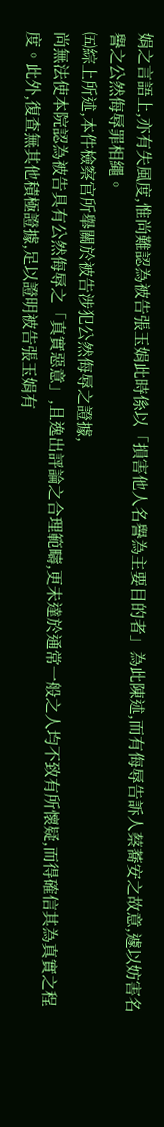娟之言語上,亦有失風度,惟尚難認為被告張玉娟此時係以「損害他人名譽為主要目的者」為此陳述,而有侮辱告訴人蔡蕎安之故意,遽以妨害名譽之公然侮辱罪相繩。
㈤綜上所述,本件檢察官所舉關於被告涉犯公然侮辱之證據,
尚無法使本院認為被告具有公然侮辱之「真實惡意」,且逸出評論之合理範疇,更未達於通常一般之人均不致有所懷疑,而得確信其為真實之程度。此外,復查無其他積極證據,足以證明被告張玉娟有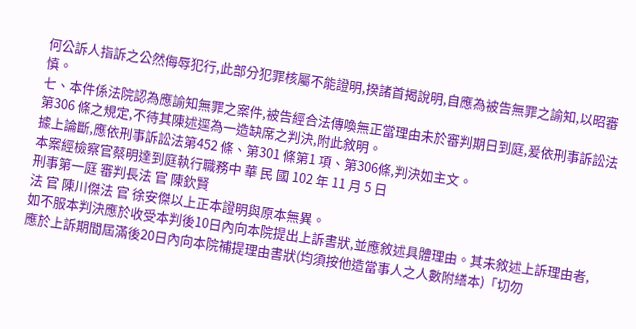何公訴人指訴之公然侮辱犯行,此部分犯罪核屬不能證明,揆諸首揭說明,自應為被告無罪之諭知,以昭審慎。
七、本件係法院認為應諭知無罪之案件,被告經合法傳喚無正當理由未於審判期日到庭,爰依刑事訴訟法第306 條之規定,不待其陳述逕為一造缺席之判決,附此敘明。
據上論斷,應依刑事訴訟法第452 條、第301 條第1 項、第306條,判決如主文。
本案經檢察官蔡明達到庭執行職務中 華 民 國 102 年 11 月 5 日
刑事第一庭 審判長法 官 陳欽賢
法 官 陳川傑法 官 徐安傑以上正本證明與原本無異。
如不服本判決應於收受本判後10日內向本院提出上訴書狀,並應敘述具體理由。其未敘述上訴理由者,應於上訴期間屆滿後20日內向本院補提理由書狀(均須按他造當事人之人數附繕本)「切勿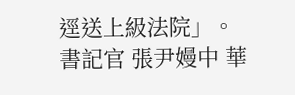逕送上級法院」。
書記官 張尹嫚中 華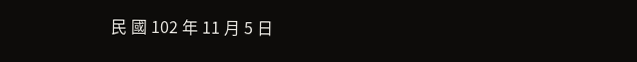民 國 102 年 11 月 5 日